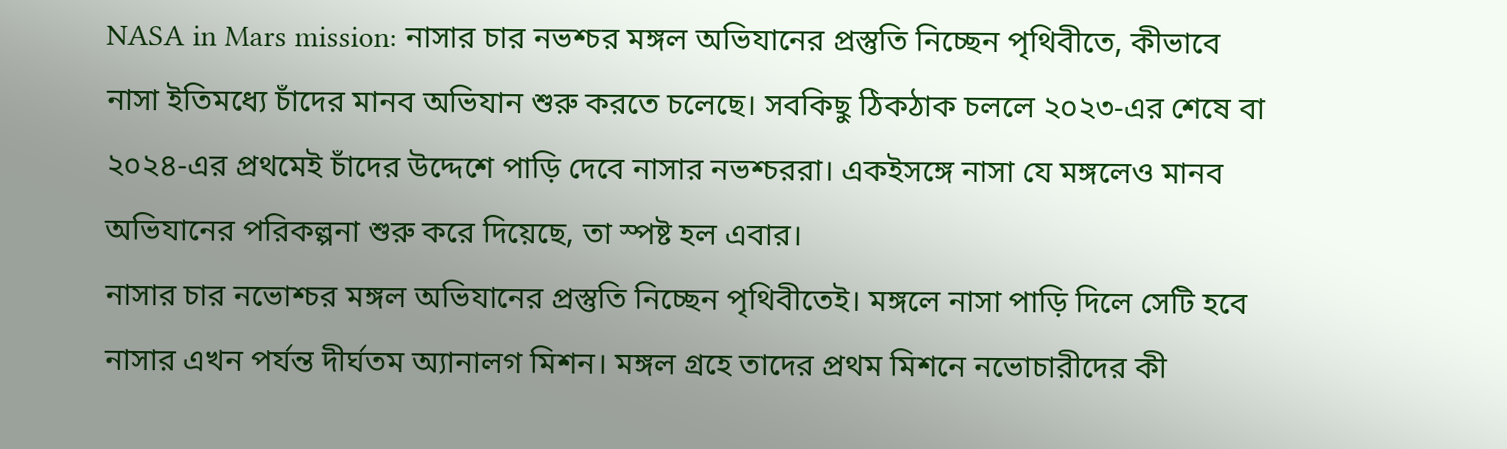NASA in Mars mission: নাসার চার নভশ্চর মঙ্গল অভিযানের প্রস্তুতি নিচ্ছেন পৃথিবীতে, কীভাবে
নাসা ইতিমধ্যে চাঁদের মানব অভিযান শুরু করতে চলেছে। সবকিছু ঠিকঠাক চললে ২০২৩-এর শেষে বা ২০২৪-এর প্রথমেই চাঁদের উদ্দেশে পাড়ি দেবে নাসার নভশ্চররা। একইসঙ্গে নাসা যে মঙ্গলেও মানব অভিযানের পরিকল্পনা শুরু করে দিয়েছে, তা স্পষ্ট হল এবার।
নাসার চার নভোশ্চর মঙ্গল অভিযানের প্রস্তুতি নিচ্ছেন পৃথিবীতেই। মঙ্গলে নাসা পাড়ি দিলে সেটি হবে নাসার এখন পর্যন্ত দীর্ঘতম অ্যানালগ মিশন। মঙ্গল গ্রহে তাদের প্রথম মিশনে নভোচারীদের কী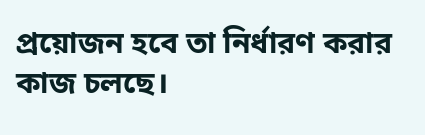প্রয়োজন হবে তা নির্ধারণ করার কাজ চলছে।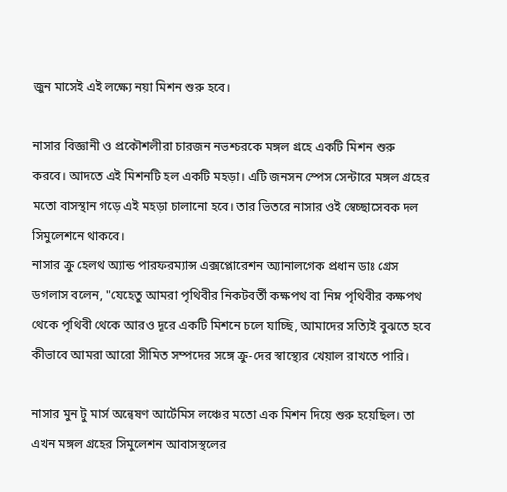জুন মাসেই এই লক্ষ্যে নয়া মিশন শুরু হবে।

নাসার বিজ্ঞানী ও প্রকৌশলীরা চারজন নভশ্চরকে মঙ্গল গ্রহে একটি মিশন শুরু করবে। আদতে এই মিশনটি হল একটি মহড়া। এটি জনসন স্পেস সেন্টারে মঙ্গল গ্রহের মতো বাসস্থান গড়ে এই মহড়া চালানো হবে। তার ভিতরে নাসার ওই স্বেচ্ছাসেবক দল সিমুলেশনে থাকবে।
নাসার ক্রু হেলথ অ্যান্ড পারফরম্যান্স এক্সপ্লোরেশন অ্যানালগেক প্রধান ডাঃ গ্রেস ডগলাস বলেন, "যেহেতু আমরা পৃথিবীর নিকটবর্তী কক্ষপথ বা নিম্ন পৃথিবীর কক্ষপথ থেকে পৃথিবী থেকে আরও দূরে একটি মিশনে চলে যাচ্ছি, আমাদের সত্যিই বুঝতে হবে কীভাবে আমরা আরো সীমিত সম্পদের সঙ্গে ক্রু-দের স্বাস্থ্যের খেয়াল রাখতে পারি।

নাসার মুন টু মার্স অন্বেষণ আর্টেমিস লঞ্চের মতো এক মিশন দিয়ে শুরু হয়েছিল। তা এখন মঙ্গল গ্রহের সিমুলেশন আবাসস্থলের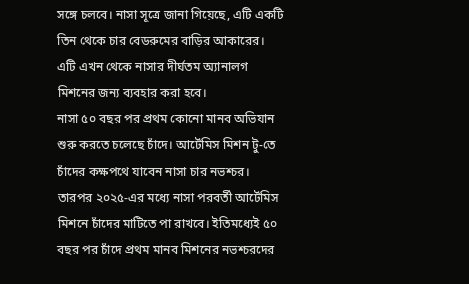সঙ্গে চলবে। নাসা সূত্রে জানা গিয়েছে, এটি একটি তিন থেকে চার বেডরুমের বাড়ির আকারের। এটি এখন থেকে নাসার দীর্ঘতম অ্যানালগ মিশনের জন্য ব্যবহার করা হবে।
নাসা ৫০ বছর পর প্রথম কোনো মানব অভিযান শুরু করতে চলেছে চাঁদে। আর্টেমিস মিশন টু-তে চাঁদের কক্ষপথে যাবেন নাসা চার নভশ্চর। তারপর ২০২৫-এর মধ্যে নাসা পরবর্তী আর্টেমিস মিশনে চাঁদের মাটিতে পা রাখবে। ইতিমধ্যেই ৫০ বছর পর চাঁদে প্রথম মানব মিশনের নভশ্চরদের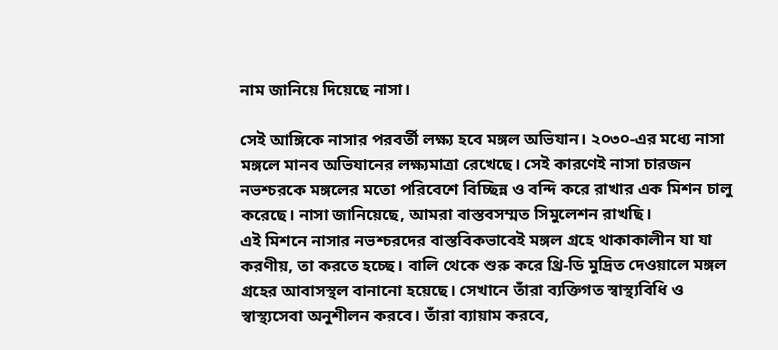নাম জানিয়ে দিয়েছে নাসা।

সেই আঙ্গিকে নাসার পরবর্তী লক্ষ্য হবে মঙ্গল অভিযান। ২০৩০-এর মধ্যে নাসা মঙ্গলে মানব অভিযানের লক্ষ্যমাত্রা রেখেছে। সেই কারণেই নাসা চারজন নভশ্চরকে মঙ্গলের মতো পরিবেশে বিচ্ছিন্ন ও বন্দি করে রাখার এক মিশন চালু করেছে। নাসা জানিয়েছে, আমরা বাস্তবসম্মত সিমুলেশন রাখছি।
এই মিশনে নাসার নভশ্চরদের বাস্তবিকভাবেই মঙ্গল গ্রহে থাকাকালীন যা যা করণীয়, তা করতে হচ্ছে। বালি থেকে শুরু করে থ্রি-ডি মুদ্রিত দেওয়ালে মঙ্গল গ্রহের আবাসস্থল বানানো হয়েছে। সেখানে তাঁরা ব্যক্তিগত স্বাস্থ্যবিধি ও স্বাস্থ্যসেবা অনুশীলন করবে। তাঁরা ব্যায়াম করবে,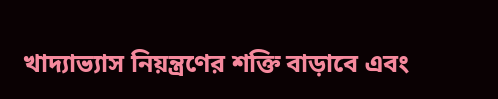খাদ্যাভ্যাস নিয়ন্ত্রণের শক্তি বাড়াবে এবং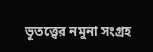ভূতত্ত্বের নমুনা সংগ্রহ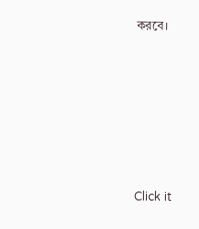করবে।












Click it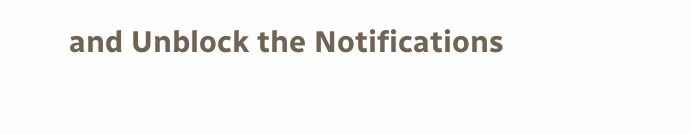and Unblock the Notifications